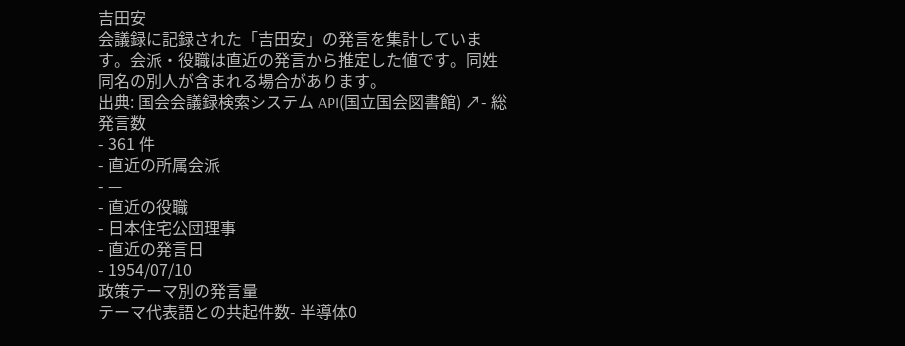吉田安
会議録に記録された「吉田安」の発言を集計しています。会派・役職は直近の発言から推定した値です。同姓同名の別人が含まれる場合があります。
出典: 国会会議録検索システム API(国立国会図書館) ↗- 総発言数
- 361 件
- 直近の所属会派
- —
- 直近の役職
- 日本住宅公団理事
- 直近の発言日
- 1954/07/10
政策テーマ別の発言量
テーマ代表語との共起件数- 半導体0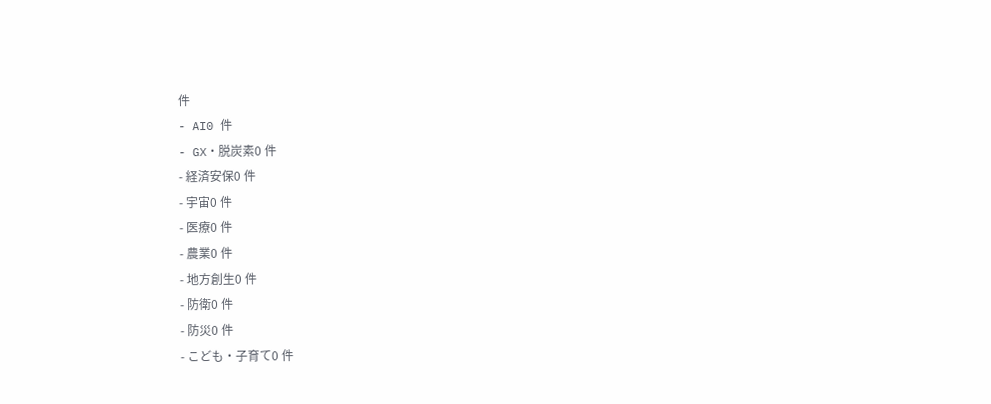件
- AI0 件
- GX・脱炭素0 件
- 経済安保0 件
- 宇宙0 件
- 医療0 件
- 農業0 件
- 地方創生0 件
- 防衛0 件
- 防災0 件
- こども・子育て0 件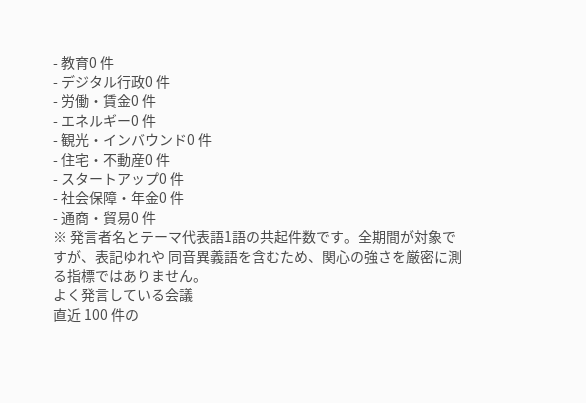- 教育0 件
- デジタル行政0 件
- 労働・賃金0 件
- エネルギー0 件
- 観光・インバウンド0 件
- 住宅・不動産0 件
- スタートアップ0 件
- 社会保障・年金0 件
- 通商・貿易0 件
※ 発言者名とテーマ代表語1語の共起件数です。全期間が対象ですが、表記ゆれや 同音異義語を含むため、関心の強さを厳密に測る指標ではありません。
よく発言している会議
直近 100 件の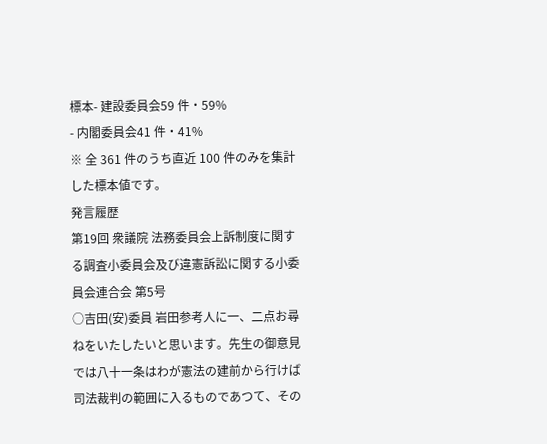標本- 建設委員会59 件・59%
- 内閣委員会41 件・41%
※ 全 361 件のうち直近 100 件のみを集計した標本値です。
発言履歴
第19回 衆議院 法務委員会上訴制度に関する調査小委員会及び違憲訴訟に関する小委員会連合会 第5号
○吉田(安)委員 岩田参考人に一、二点お尋ねをいたしたいと思います。先生の御意見では八十一条はわが憲法の建前から行けば司法裁判の範囲に入るものであつて、その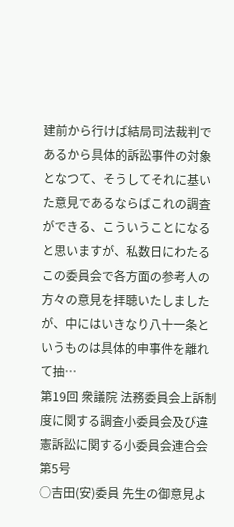建前から行けば結局司法裁判であるから具体的訴訟事件の対象となつて、そうしてそれに基いた意見であるならばこれの調査ができる、こういうことになると思いますが、私数日にわたるこの委員会で各方面の参考人の方々の意見を拝聴いたしましたが、中にはいきなり八十一条というものは具体的申事件を離れて抽…
第19回 衆議院 法務委員会上訴制度に関する調査小委員会及び違憲訴訟に関する小委員会連合会 第5号
○吉田(安)委員 先生の御意見よ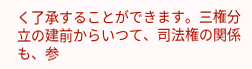く了承することができます。三権分立の建前からいつて、司法権の関係も、参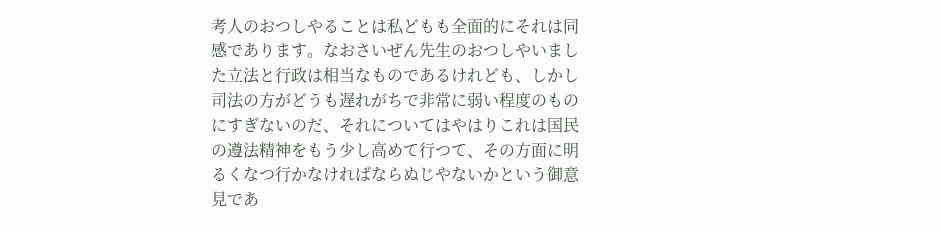考人のおつしやることは私どもも全面的にそれは同感であります。なおさいぜん先生のおつしやいました立法と行政は相当なものであるけれども、しかし司法の方がどうも遅れがちで非常に弱い程度のものにすぎないのだ、それについてはやはりこれは国民の遵法精神をもう少し高めて行つて、その方面に明るくなつ行かなければならぬじやないかという御意見であ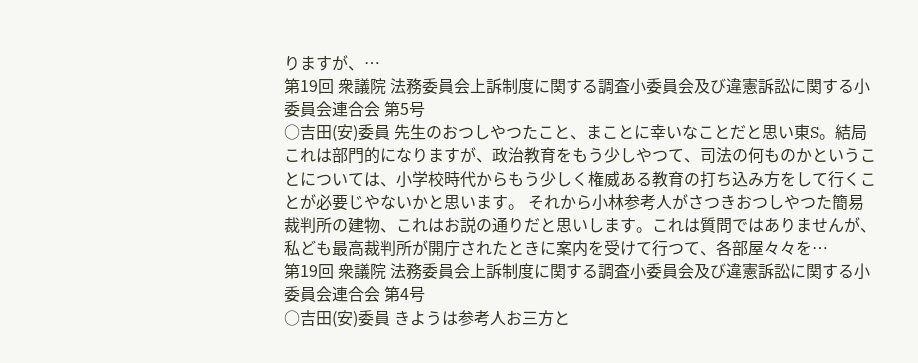りますが、…
第19回 衆議院 法務委員会上訴制度に関する調査小委員会及び違憲訴訟に関する小委員会連合会 第5号
○吉田(安)委員 先生のおつしやつたこと、まことに幸いなことだと思い東S。結局これは部門的になりますが、政治教育をもう少しやつて、司法の何ものかということについては、小学校時代からもう少しく権威ある教育の打ち込み方をして行くことが必要じやないかと思います。 それから小林参考人がさつきおつしやつた簡易裁判所の建物、これはお説の通りだと思いします。これは質問ではありませんが、私ども最高裁判所が開庁されたときに案内を受けて行つて、各部屋々々を…
第19回 衆議院 法務委員会上訴制度に関する調査小委員会及び違憲訴訟に関する小委員会連合会 第4号
○吉田(安)委員 きようは参考人お三方と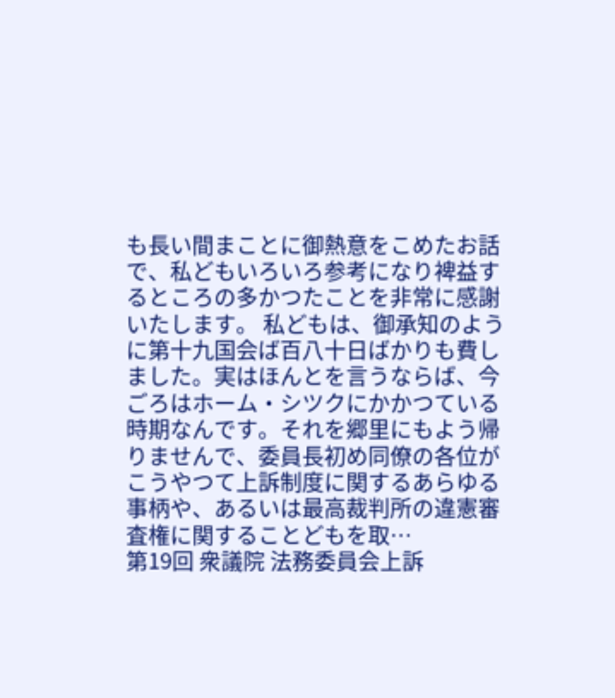も長い間まことに御熱意をこめたお話で、私どもいろいろ参考になり裨益するところの多かつたことを非常に感謝いたします。 私どもは、御承知のように第十九国会ば百八十日ばかりも費しました。実はほんとを言うならば、今ごろはホーム・シツクにかかつている時期なんです。それを郷里にもよう帰りませんで、委員長初め同僚の各位がこうやつて上訴制度に関するあらゆる事柄や、あるいは最高裁判所の違憲審査権に関することどもを取…
第19回 衆議院 法務委員会上訴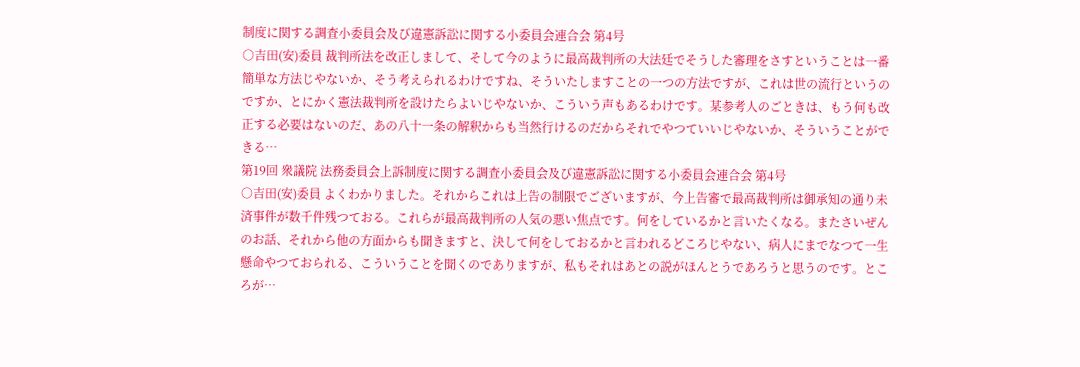制度に関する調査小委員会及び違憲訴訟に関する小委員会連合会 第4号
○吉田(安)委員 裁判所法を改正しまして、そして今のように最高裁判所の大法廷でそうした審理をさすということは一番簡単な方法じやないか、そう考えられるわけですね、そういたしますことの一つの方法ですが、これは世の流行というのですか、とにかく憲法裁判所を設けたらよいじやないか、こういう声もあるわけです。某参考人のごときは、もう何も改正する必要はないのだ、あの八十一条の解釈からも当然行けるのだからそれでやつていいじやないか、そういうことができる…
第19回 衆議院 法務委員会上訴制度に関する調査小委員会及び違憲訴訟に関する小委員会連合会 第4号
○吉田(安)委員 よくわかりました。それからこれは上告の制限でございますが、今上告審で最高裁判所は御承知の通り未済事件が数千件残つておる。これらが最高裁判所の人気の悪い焦点です。何をしているかと言いたくなる。またさいぜんのお話、それから他の方面からも聞きますと、決して何をしておるかと言われるどころじやない、病人にまでなつて一生懸命やつておられる、こういうことを聞くのでありますが、私もそれはあとの説がほんとうであろうと思うのです。ところが…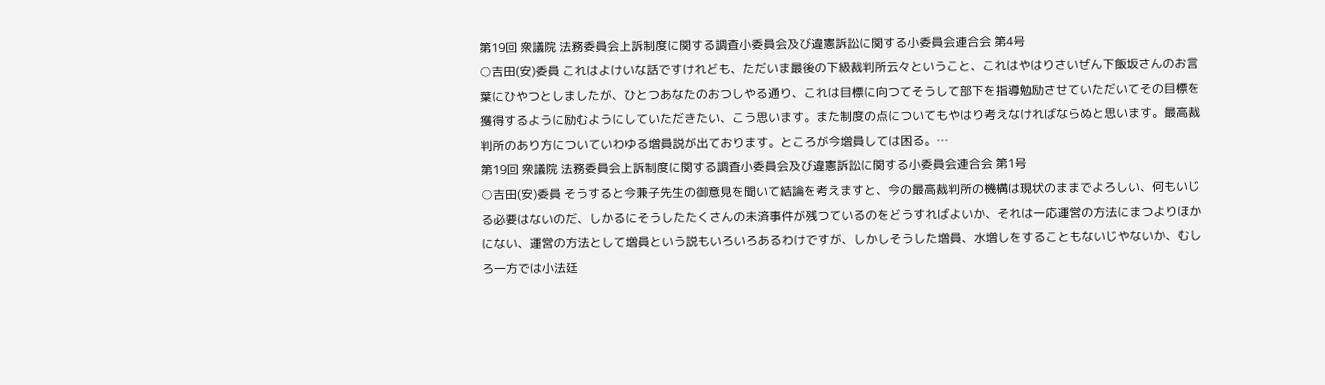第19回 衆議院 法務委員会上訴制度に関する調査小委員会及び違憲訴訟に関する小委員会連合会 第4号
○吉田(安)委員 これはよけいな話ですけれども、ただいま最後の下級裁判所云々ということ、これはやはりさいぜん下飯坂さんのお言葉にひやつとしましたが、ひとつあなたのおつしやる通り、これは目標に向つてそうして部下を指導勉励させていただいてその目標を獲得するように励むようにしていただきたい、こう思います。また制度の点についてもやはり考えなければならぬと思います。最高裁判所のあり方についていわゆる増員説が出ております。ところが今増員しては困る。…
第19回 衆議院 法務委員会上訴制度に関する調査小委員会及び違憲訴訟に関する小委員会連合会 第1号
○吉田(安)委員 そうすると今兼子先生の御意見を聞いて結論を考えますと、今の最高裁判所の機構は現状のままでよろしい、何もいじる必要はないのだ、しかるにそうしたたくさんの未済事件が残つているのをどうすればよいか、それは一応運営の方法にまつよりほかにない、運営の方法として増員という説もいろいろあるわけですが、しかしそうした増員、水増しをすることもないじやないか、むしろ一方では小法廷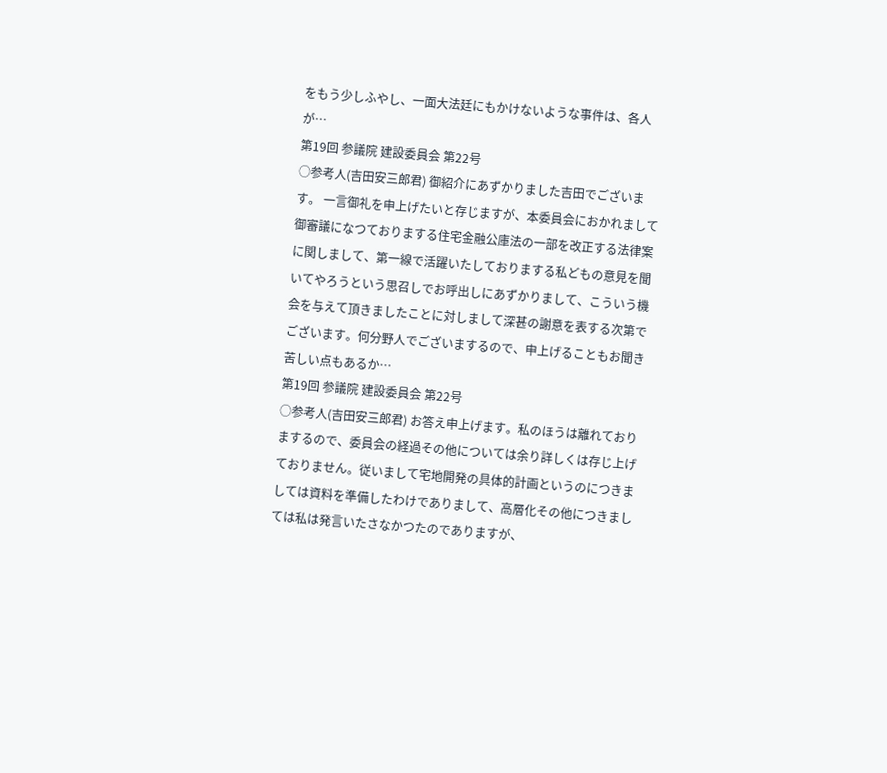をもう少しふやし、一面大法廷にもかけないような事件は、各人が…
第19回 参議院 建設委員会 第22号
○参考人(吉田安三郎君) 御紹介にあずかりました吉田でございます。 一言御礼を申上げたいと存じますが、本委員会におかれまして御審議になつておりまする住宅金融公庫法の一部を改正する法律案に関しまして、第一線で活躍いたしておりまする私どもの意見を聞いてやろうという思召しでお呼出しにあずかりまして、こういう機会を与えて頂きましたことに対しまして深甚の謝意を表する次第でございます。何分野人でございまするので、申上げることもお聞き苦しい点もあるか…
第19回 参議院 建設委員会 第22号
○参考人(吉田安三郎君) お答え申上げます。私のほうは離れておりまするので、委員会の経過その他については余り詳しくは存じ上げておりません。従いまして宅地開発の具体的計画というのにつきましては資料を準備したわけでありまして、高層化その他につきましては私は発言いたさなかつたのでありますが、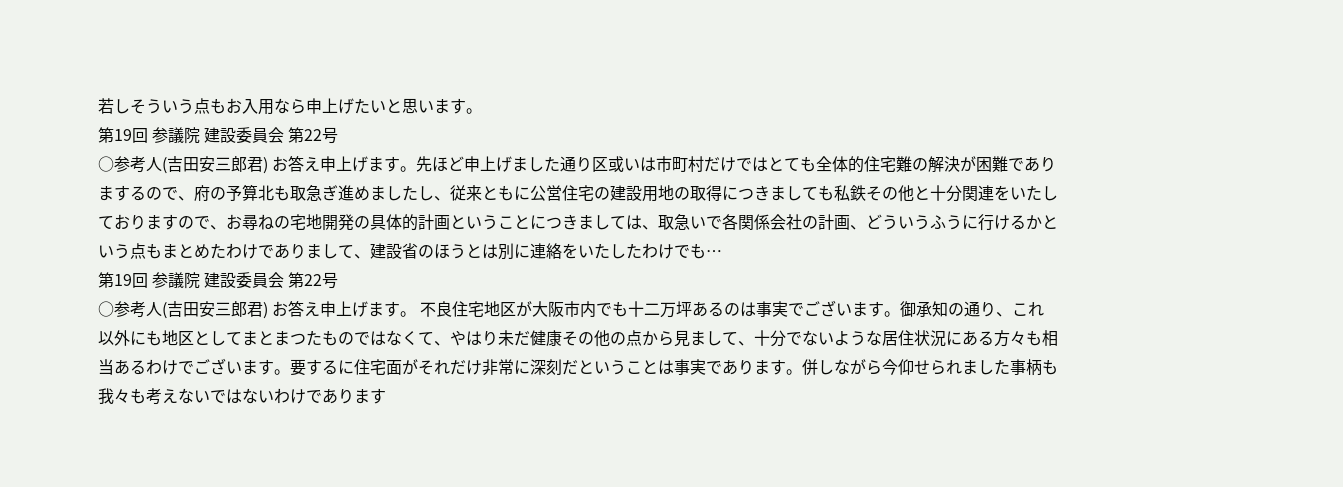若しそういう点もお入用なら申上げたいと思います。
第19回 参議院 建設委員会 第22号
○参考人(吉田安三郎君) お答え申上げます。先ほど申上げました通り区或いは市町村だけではとても全体的住宅難の解決が困難でありまするので、府の予算北も取急ぎ進めましたし、従来ともに公営住宅の建設用地の取得につきましても私鉄その他と十分関連をいたしておりますので、お尋ねの宅地開発の具体的計画ということにつきましては、取急いで各関係会社の計画、どういうふうに行けるかという点もまとめたわけでありまして、建設省のほうとは別に連絡をいたしたわけでも…
第19回 参議院 建設委員会 第22号
○参考人(吉田安三郎君) お答え申上げます。 不良住宅地区が大阪市内でも十二万坪あるのは事実でございます。御承知の通り、これ以外にも地区としてまとまつたものではなくて、やはり未だ健康その他の点から見まして、十分でないような居住状況にある方々も相当あるわけでございます。要するに住宅面がそれだけ非常に深刻だということは事実であります。併しながら今仰せられました事柄も我々も考えないではないわけであります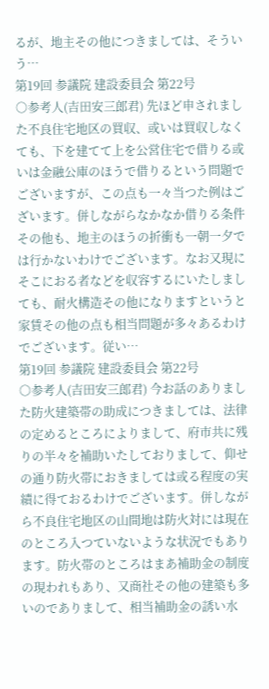るが、地主その他につきましては、そういう…
第19回 参議院 建設委員会 第22号
○参考人(吉田安三郎君) 先ほど申されました不良住宅地区の買収、或いは買収しなくても、下を建てて上を公営住宅で借りる或いは金融公庫のほうで借りるという問題でございますが、この点も一々当つた例はございます。併しながらなかなか借りる条件その他も、地主のほうの折衝も一朝一夕では行かないわけでございます。なお又現にそこにおる者などを収容するにいたしましても、耐火構造その他になりますというと家賃その他の点も相当問題が多々あるわけでございます。従い…
第19回 参議院 建設委員会 第22号
○参考人(吉田安三郎君) 今お話のありました防火建築帯の助成につきましては、法律の定めるところによりまして、府市共に残りの半々を補助いたしておりまして、仰せの通り防火帯におきましては或る程度の実績に得ておるわけでございます。併しながら不良住宅地区の山間地は防火対には現在のところ入つていないような状況でもあります。防火帯のところはまあ補助金の制度の現われもあり、又商社その他の建築も多いのでありまして、相当補助金の誘い水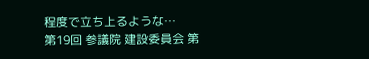程度で立ち上るような…
第19回 参議院 建設委員会 第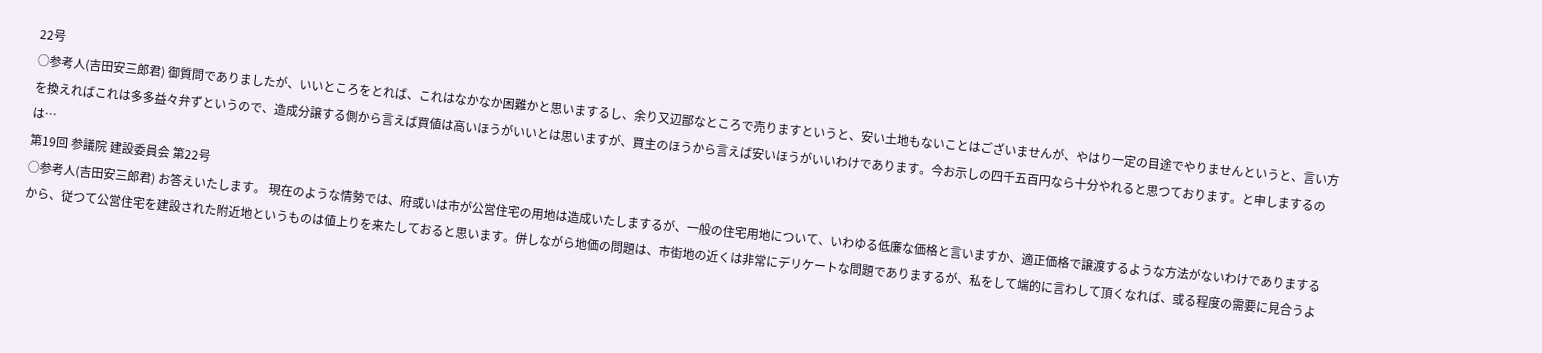22号
○参考人(吉田安三郎君) 御質問でありましたが、いいところをとれば、これはなかなか困難かと思いまするし、余り又辺鄙なところで売りますというと、安い土地もないことはございませんが、やはり一定の目途でやりませんというと、言い方を換えればこれは多多益々弁ずというので、造成分譲する側から言えば買値は高いほうがいいとは思いますが、買主のほうから言えば安いほうがいいわけであります。今お示しの四千五百円なら十分やれると思つております。と申しまするのは…
第19回 参議院 建設委員会 第22号
○参考人(吉田安三郎君) お答えいたします。 現在のような情勢では、府或いは市が公営住宅の用地は造成いたしまするが、一般の住宅用地について、いわゆる低廉な価格と言いますか、適正価格で譲渡するような方法がないわけでありまするから、従つて公営住宅を建設された附近地というものは値上りを来たしておると思います。併しながら地価の問題は、市街地の近くは非常にデリケートな問題でありまするが、私をして端的に言わして頂くなれば、或る程度の需要に見合うよ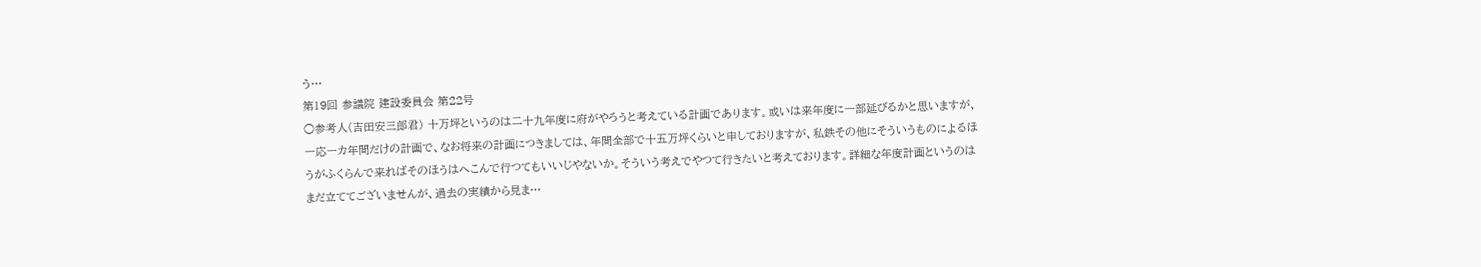う…
第19回 参議院 建設委員会 第22号
○参考人(吉田安三郎君) 十万坪というのは二十九年度に府がやろうと考えている計画であります。或いは来年度に一部延びるかと思いますが、一応一カ年間だけの計画で、なお将来の計画につきましては、年間全部で十五万坪くらいと申しておりますが、私鉄その他にそういうものによるほうがふくらんで来ればそのほうはへこんで行つてもいいじやないか。そういう考えでやつて行きたいと考えております。詳細な年度計画というのはまだ立ててございませんが、過去の実績から見ま…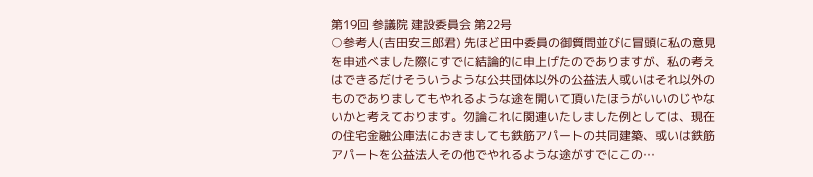第19回 参議院 建設委員会 第22号
○参考人(吉田安三郎君) 先ほど田中委員の御質問並びに冒頭に私の意見を申述べました際にすでに結論的に申上げたのでありますが、私の考えはできるだけそういうような公共団体以外の公益法人或いはそれ以外のものでありましてもやれるような途を開いて頂いたほうがいいのじやないかと考えております。勿論これに関連いたしました例としては、現在の住宅金融公庫法におきましても鉄筋アパートの共同建築、或いは鉄筋アパートを公益法人その他でやれるような途がすでにこの…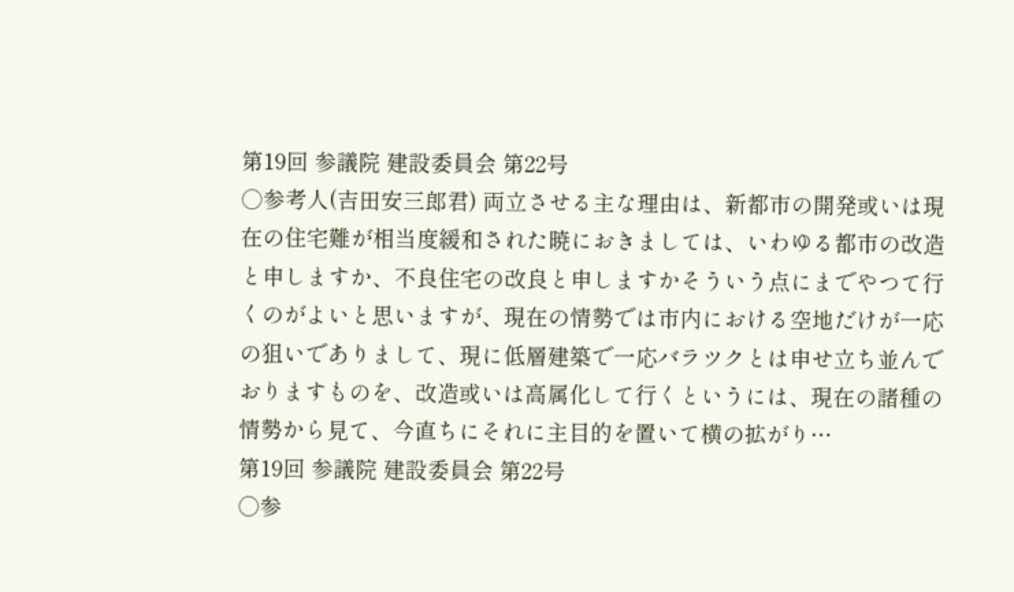第19回 参議院 建設委員会 第22号
○参考人(吉田安三郎君) 両立させる主な理由は、新都市の開発或いは現在の住宅難が相当度緩和された暁におきましては、いわゆる都市の改造と申しますか、不良住宅の改良と申しますかそういう点にまでやつて行くのがよいと思いますが、現在の情勢では市内における空地だけが一応の狙いでありまして、現に低層建築で一応バラツクとは申せ立ち並んでおりますものを、改造或いは高属化して行くというには、現在の諸種の情勢から見て、今直ちにそれに主目的を置いて横の拡がり…
第19回 参議院 建設委員会 第22号
○参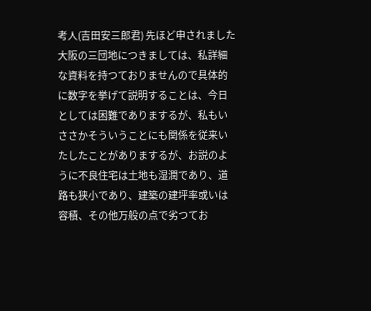考人(吉田安三郎君) 先ほど申されました大阪の三団地につきましては、私詳細な資料を持つておりませんので具体的に数字を挙げて説明することは、今日としては困難でありまするが、私もいささかそういうことにも関係を従来いたしたことがありまするが、お説のように不良住宅は土地も湿潤であり、道路も狭小であり、建築の建坪率或いは容積、その他万般の点で劣つてお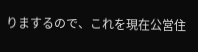りまするので、これを現在公営住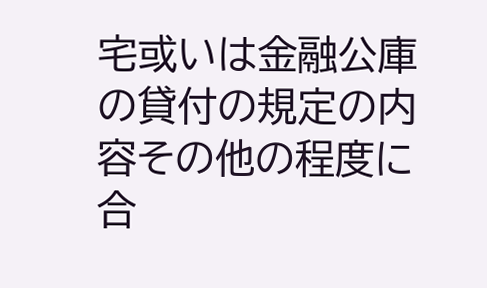宅或いは金融公庫の貸付の規定の内容その他の程度に合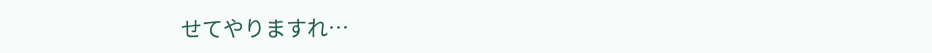せてやりますれ…